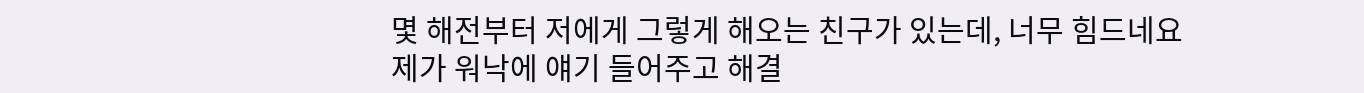몇 해전부터 저에게 그렇게 해오는 친구가 있는데, 너무 힘드네요
제가 워낙에 얘기 들어주고 해결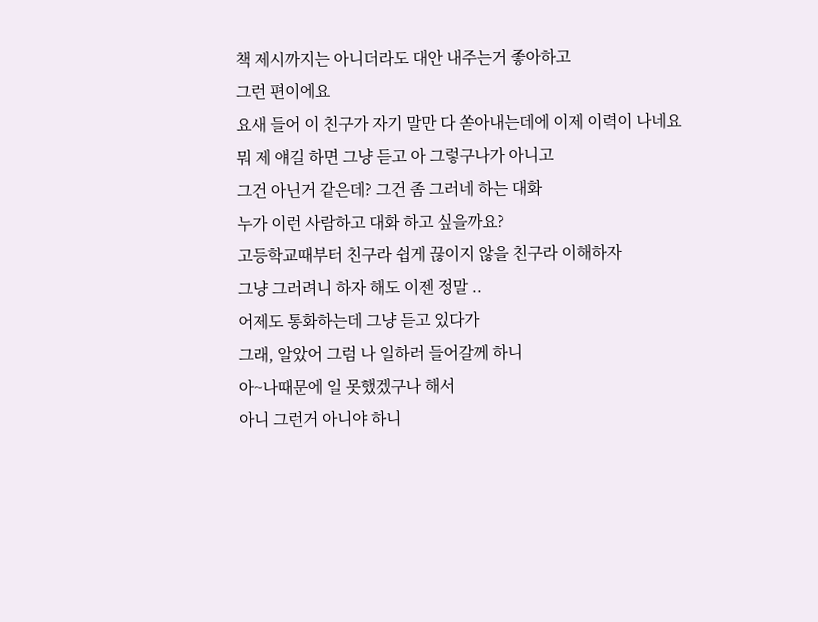책 제시까지는 아니더라도 대안 내주는거 좋아하고
그런 편이에요
요새 들어 이 친구가 자기 말만 다 쏟아내는데에 이제 이력이 나네요
뭐 제 얘길 하면 그냥 듣고 아 그렇구나가 아니고
그건 아닌거 같은데? 그건 좀 그러네 하는 대화
누가 이런 사람하고 대화 하고 싶을까요?
고등학교때부터 친구라 쉽게 끊이지 않을 친구라 이해하자
그냥 그러려니 하자 해도 이젠 정말 ..
어제도 통화하는데 그냥 듣고 있다가
그래, 알았어 그럼 나 일하러 들어갈께 하니
아~나때문에 일 못했겠구나 해서
아니 그런거 아니야 하니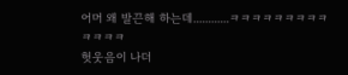어머 왜 발끈해 하는데............ㅋㅋㅋㅋㅋㅋㅋㅋㅋㅋㅋㅋㅋ
헛웃음이 나더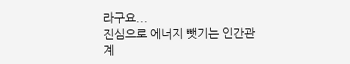라구요...
진심으로 에너지 뺏기는 인간관계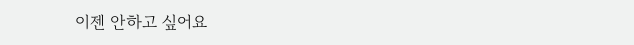이젠 안하고 싶어요